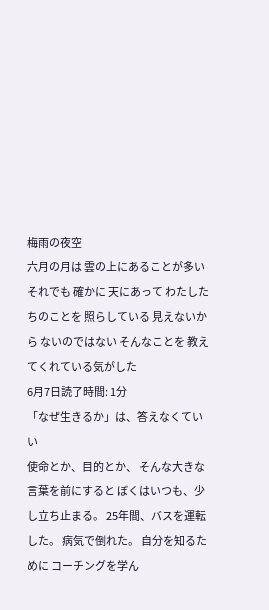梅雨の夜空
六月の月は 雲の上にあることが多い それでも 確かに 天にあって わたしたちのことを 照らしている 見えないから ないのではない そんなことを 教えてくれている気がした
6月7日読了時間: 1分
「なぜ生きるか」は、答えなくていい
使命とか、目的とか、 そんな大きな言葉を前にすると ぼくはいつも、少し立ち止まる。 25年間、バスを運転した。 病気で倒れた。 自分を知るために コーチングを学ん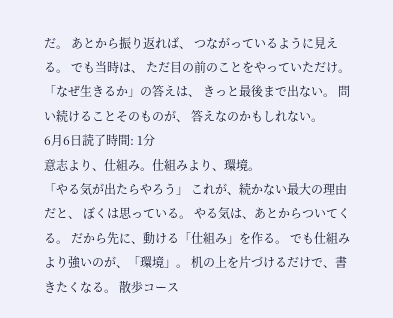だ。 あとから振り返れば、 つながっているように見える。 でも当時は、 ただ目の前のことをやっていただけ。 「なぜ生きるか」の答えは、 きっと最後まで出ない。 問い続けることそのものが、 答えなのかもしれない。
6月6日読了時間: 1分
意志より、仕組み。仕組みより、環境。
「やる気が出たらやろう」 これが、続かない最大の理由だと、 ぼくは思っている。 やる気は、あとからついてくる。 だから先に、動ける「仕組み」を作る。 でも仕組みより強いのが、「環境」。 机の上を片づけるだけで、書きたくなる。 散歩コース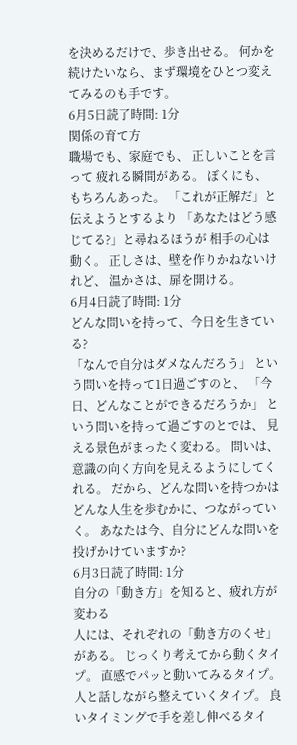を決めるだけで、歩き出せる。 何かを続けたいなら、まず環境をひとつ変えてみるのも手です。
6月5日読了時間: 1分
関係の育て方
職場でも、家庭でも、 正しいことを言って 疲れる瞬間がある。 ぼくにも、もちろんあった。 「これが正解だ」と伝えようとするより 「あなたはどう感じてる?」と尋ねるほうが 相手の心は動く。 正しさは、壁を作りかねないけれど、 温かさは、扉を開ける。
6月4日読了時間: 1分
どんな問いを持って、今日を生きている?
「なんで自分はダメなんだろう」 という問いを持って1日過ごすのと、 「今日、どんなことができるだろうか」 という問いを持って過ごすのとでは、 見える景色がまったく変わる。 問いは、意識の向く方向を見えるようにしてくれる。 だから、どんな問いを持つかは どんな人生を歩むかに、つながっていく。 あなたは今、自分にどんな問いを投げかけていますか?
6月3日読了時間: 1分
自分の「動き方」を知ると、疲れ方が変わる
人には、それぞれの「動き方のくせ」がある。 じっくり考えてから動くタイプ。 直感でパッと動いてみるタイプ。 人と話しながら整えていくタイプ。 良いタイミングで手を差し伸べるタイ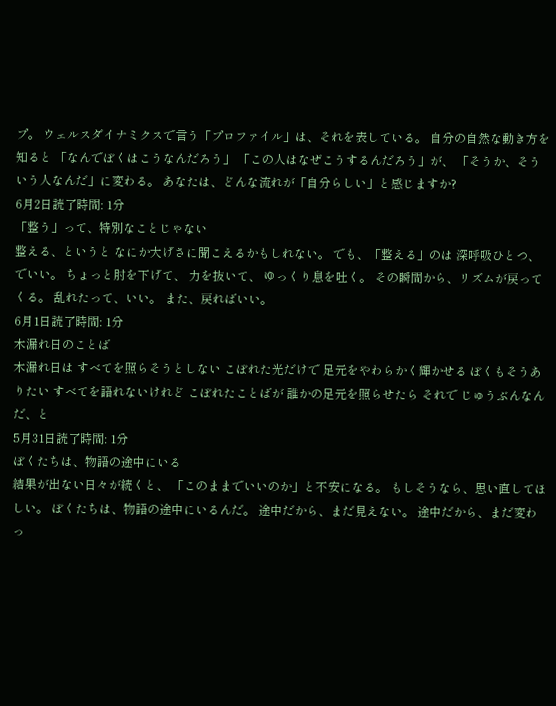プ。 ウェルスダイナミクスで言う「プロファイル」は、それを表している。 自分の自然な動き方を知ると 「なんでぼくはこうなんだろう」 「この人はなぜこうするんだろう」が、 「そうか、そういう人なんだ」に変わる。 あなたは、どんな流れが「自分らしい」と感じますか?
6月2日読了時間: 1分
「整う」って、特別なことじゃない
整える、というと なにか大げさに聞こえるかもしれない。 でも、「整える」のは 深呼吸ひとつ、でいい。 ちょっと肘を下げて、 力を抜いて、 ゆっくり息を吐く。 その瞬間から、リズムが戻ってくる。 乱れたって、いい。 また、戻ればいい。
6月1日読了時間: 1分
木漏れ日のことば
木漏れ日は すべてを照らそうとしない こぼれた光だけで 足元をやわらかく輝かせる ぼくもそうありたい すべてを語れないけれど こぼれたことばが 誰かの足元を照らせたら それで じゅうぶんなんだ、と
5月31日読了時間: 1分
ぼくたちは、物語の途中にいる
結果が出ない日々が続くと、 「このままでいいのか」と不安になる。 もしそうなら、思い直してほしい。 ぼくたちは、物語の途中にいるんだ。 途中だから、まだ見えない。 途中だから、まだ変わっ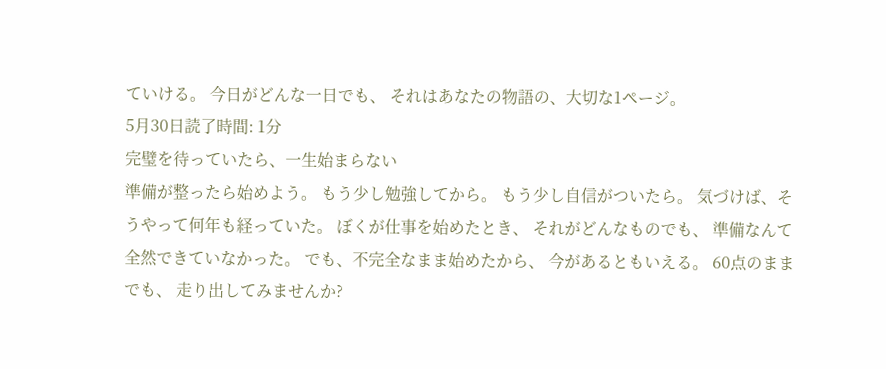ていける。 今日がどんな一日でも、 それはあなたの物語の、大切な1ページ。
5月30日読了時間: 1分
完璧を待っていたら、一生始まらない
準備が整ったら始めよう。 もう少し勉強してから。 もう少し自信がついたら。 気づけば、そうやって何年も経っていた。 ぼくが仕事を始めたとき、 それがどんなものでも、 準備なんて全然できていなかった。 でも、不完全なまま始めたから、 今があるともいえる。 60点のままでも、 走り出してみませんか?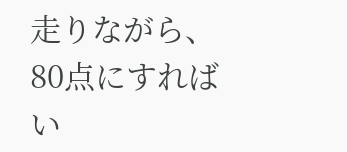走りながら、80点にすればい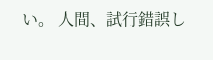い。 人間、試行錯誤し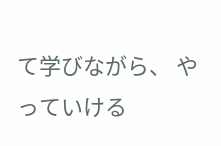て学びながら、 やっていける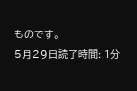ものです。
5月29日読了時間: 1分